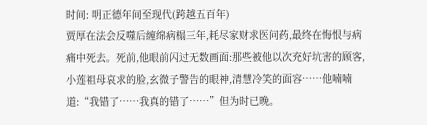时间: 明正德年间至现代(跨越五百年)
贾厚在法会反噬后缠绵病榻三年,耗尽家财求医问药,最终在悔恨与病痛中死去。死前,他眼前闪过无数画面:那些被他以次充好坑害的顾客,小莲祖母哀求的脸,玄微子警告的眼神,清慧冷笑的面容……他喃喃道:“我错了……我真的错了……”但为时已晚。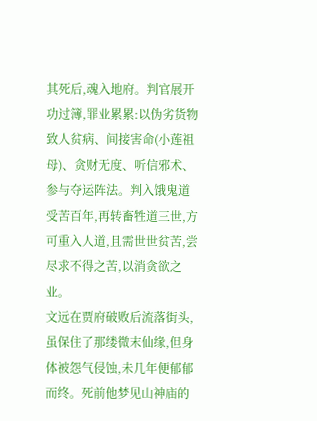其死后,魂入地府。判官展开功过簿,罪业累累:以伪劣货物致人贫病、间接害命(小莲祖母)、贪财无度、听信邪术、参与夺运阵法。判入饿鬼道受苦百年,再转畜牲道三世,方可重入人道,且需世世贫苦,尝尽求不得之苦,以消贪欲之业。
文远在贾府破败后流落街头,虽保住了那缕微末仙缘,但身体被怨气侵蚀,未几年便郁郁而终。死前他梦见山神庙的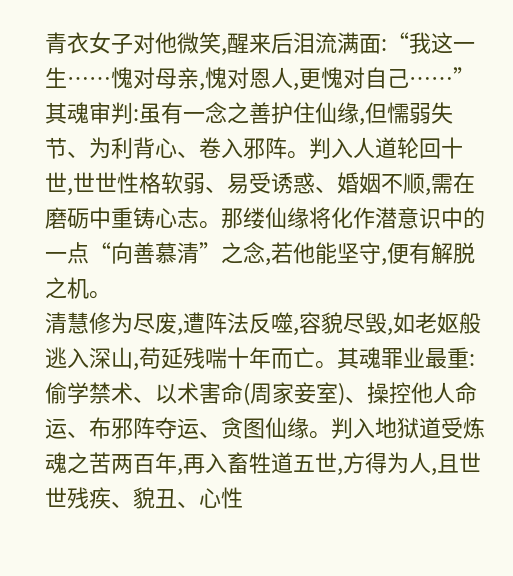青衣女子对他微笑,醒来后泪流满面:“我这一生……愧对母亲,愧对恩人,更愧对自己……”其魂审判:虽有一念之善护住仙缘,但懦弱失节、为利背心、卷入邪阵。判入人道轮回十世,世世性格软弱、易受诱惑、婚姻不顺,需在磨砺中重铸心志。那缕仙缘将化作潜意识中的一点“向善慕清”之念,若他能坚守,便有解脱之机。
清慧修为尽废,遭阵法反噬,容貌尽毁,如老妪般逃入深山,苟延残喘十年而亡。其魂罪业最重:偷学禁术、以术害命(周家妾室)、操控他人命运、布邪阵夺运、贪图仙缘。判入地狱道受炼魂之苦两百年,再入畜牲道五世,方得为人,且世世残疾、貌丑、心性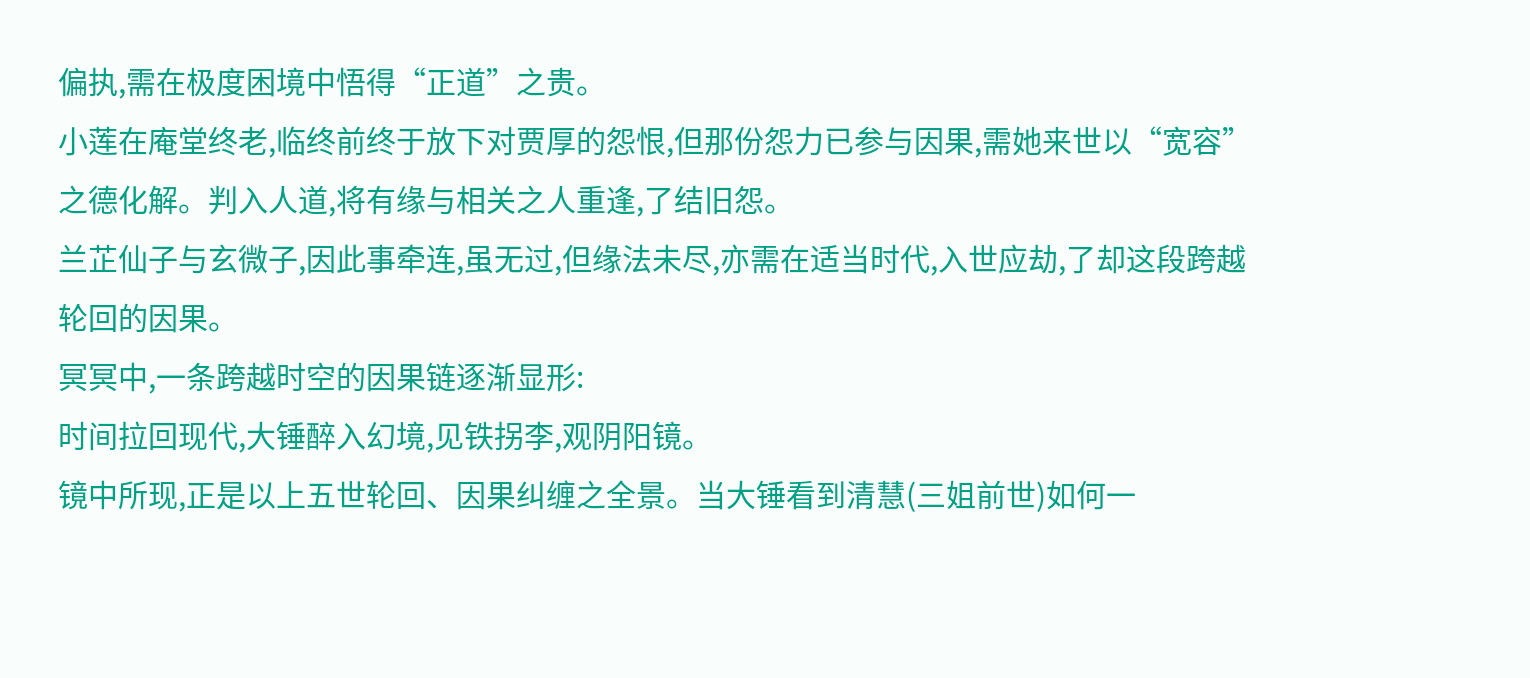偏执,需在极度困境中悟得“正道”之贵。
小莲在庵堂终老,临终前终于放下对贾厚的怨恨,但那份怨力已参与因果,需她来世以“宽容”之德化解。判入人道,将有缘与相关之人重逢,了结旧怨。
兰芷仙子与玄微子,因此事牵连,虽无过,但缘法未尽,亦需在适当时代,入世应劫,了却这段跨越轮回的因果。
冥冥中,一条跨越时空的因果链逐渐显形:
时间拉回现代,大锤醉入幻境,见铁拐李,观阴阳镜。
镜中所现,正是以上五世轮回、因果纠缠之全景。当大锤看到清慧(三姐前世)如何一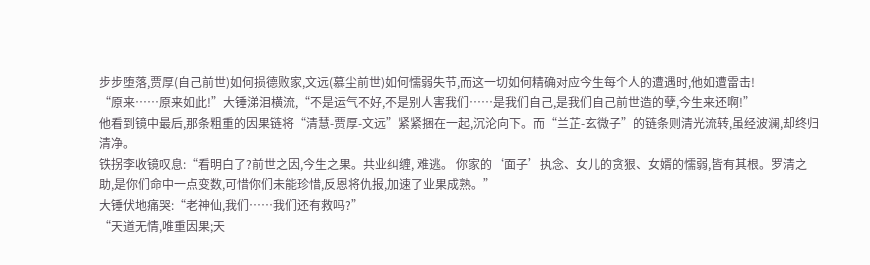步步堕落,贾厚(自己前世)如何损德败家,文远(慕尘前世)如何懦弱失节,而这一切如何精确对应今生每个人的遭遇时,他如遭雷击!
“原来……原来如此!”大锤涕泪横流,“不是运气不好,不是别人害我们……是我们自己,是我们自己前世造的孽,今生来还啊!”
他看到镜中最后,那条粗重的因果链将“清慧-贾厚-文远”紧紧捆在一起,沉沦向下。而“兰芷-玄微子”的链条则清光流转,虽经波澜,却终归清净。
铁拐李收镜叹息:“看明白了?前世之因,今生之果。共业纠缠, 难逃。 你家的‘面子’执念、女儿的贪狠、女婿的懦弱,皆有其根。罗清之助,是你们命中一点变数,可惜你们未能珍惜,反恩将仇报,加速了业果成熟。”
大锤伏地痛哭:“老神仙,我们……我们还有救吗?”
“天道无情,唯重因果;天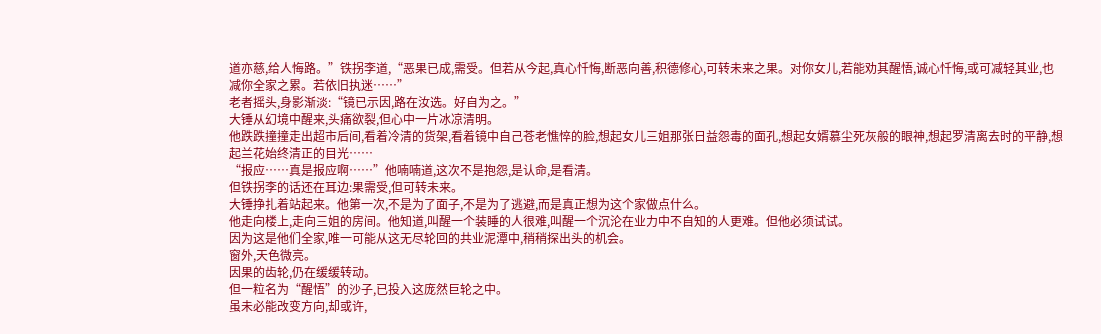道亦慈,给人悔路。”铁拐李道,“恶果已成,需受。但若从今起,真心忏悔,断恶向善,积德修心,可转未来之果。对你女儿,若能劝其醒悟,诚心忏悔,或可减轻其业,也减你全家之累。若依旧执迷……”
老者摇头,身影渐淡:“镜已示因,路在汝选。好自为之。”
大锤从幻境中醒来,头痛欲裂,但心中一片冰凉清明。
他跌跌撞撞走出超市后间,看着冷清的货架,看着镜中自己苍老憔悴的脸,想起女儿三姐那张日益怨毒的面孔,想起女婿慕尘死灰般的眼神,想起罗清离去时的平静,想起兰花始终清正的目光……
“报应……真是报应啊……”他喃喃道,这次不是抱怨,是认命,是看清。
但铁拐李的话还在耳边:果需受,但可转未来。
大锤挣扎着站起来。他第一次,不是为了面子,不是为了逃避,而是真正想为这个家做点什么。
他走向楼上,走向三姐的房间。他知道,叫醒一个装睡的人很难,叫醒一个沉沦在业力中不自知的人更难。但他必须试试。
因为这是他们全家,唯一可能从这无尽轮回的共业泥潭中,稍稍探出头的机会。
窗外,天色微亮。
因果的齿轮,仍在缓缓转动。
但一粒名为“醒悟”的沙子,已投入这庞然巨轮之中。
虽未必能改变方向,却或许,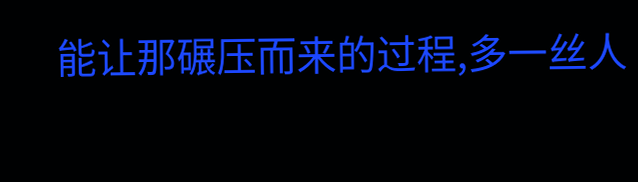能让那碾压而来的过程,多一丝人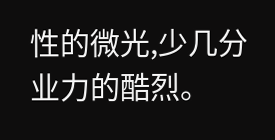性的微光,少几分业力的酷烈。